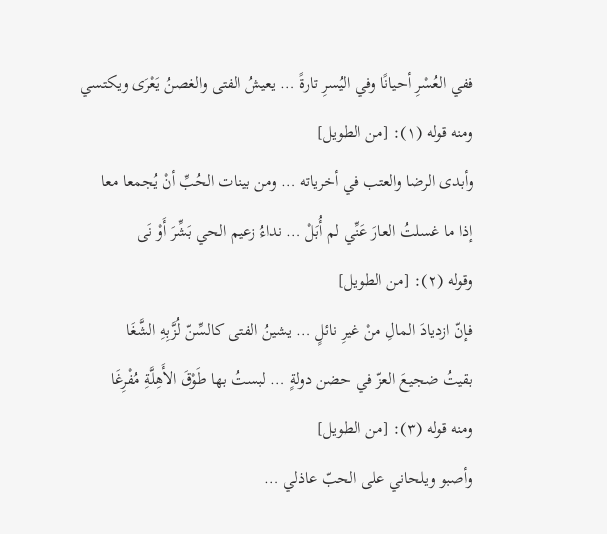ففي العُسْرِ أحيانًا وفي اليُسرِ تارةً … يعيشُ الفتى والغصنُ يَعْرَى ويكتسي
ومنه قوله (١): [من الطويل]
وأبدى الرضا والعتب في أخرياته … ومن بينات الحُبِّ أنْ يُجمعا معا
إذا ما غسلتُ العارَ عَنِّي لم أُبَلْ … نداءُ زعيم الحي بَشِّرَ أَوْ نَى
وقوله (٢): [من الطويل]
فإنّ ازديادَ المالِ منْ غيرِ نائلٍ … يشينُ الفتى كالسِّنّ لُزَّبِهِ الشَّغَا
بقيتُ ضجيعَ العزّ في حضن دولةٍ … لبستُ بها طَوْقَ الأَهِلَّةِ مُفْرِغَا
ومنه قوله (٣): [من الطويل]
وأصبو ويلحاني على الحبّ عاذلي …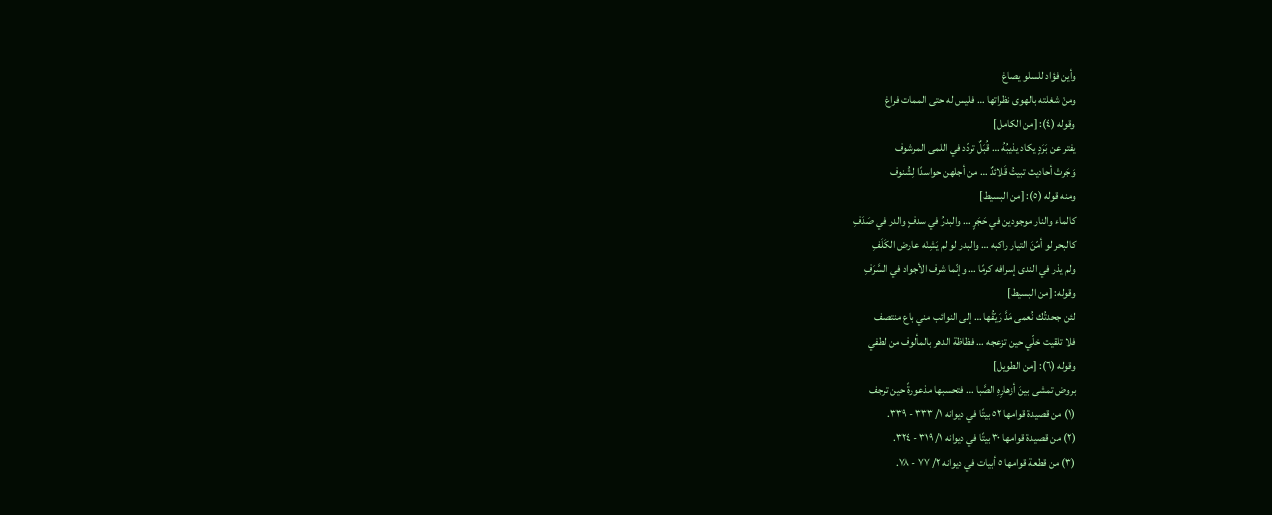وأين فؤاد للسلو يصاغ
ومنْ شغلته بالهوى نظراتها … فليس له حتى الممات فراغ
وقوله (٤): [من الكامل]
يفتر عن بَرَدٍ يكاد يذيبُهُ … قُبَلٌ تردّد في اللمى المرشوف
وَجَرتْ أحاديث تبيتُ قَلائدٌ … من أجلهن حواسدًا لِشُنوف
ومنه قوله (٥): [من البسيط]
كالماء والنار موجودين في حَجَرٍ … والبدرُ في سدفٍ والدر في صَدَفِ
كالبحر لو أمّنَ التيار راكبه … والبدر لو لم يَشِنْه عارض الكَلَفِ
ولم يذر في الندى إسرافه كرمًا … وإنّما شرف الأجواد في السَّرَفِ
وقوله: [من البسيط]
لئن جحدتُك نُعمى مَدَّ رَيّقُها … إلى النوائب مني باع منتصف
فلا تلقيت خلّي حين تزعجه … فظاظة الدهر بالمألوف من لطفي
وقوله (٦): [من الطويل]
بروض تمشى بينَ أزهارِهِ الصَّبا … فتحسبها مذعورةً حين ترجف
(١) من قصيدة قوامها ٥٢ بيتًا في ديوانه ١/ ٣٣٣ - ٣٣٩.
(٢) من قصيدة قوامها ٣٠ بيتًا في ديوانه ١/ ٣١٩ - ٣٢٤.
(٣) من قطعة قوامها ٥ أبيات في ديوانه ٢/ ٧٧ - ٧٨.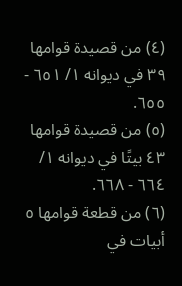(٤) من قصيدة قوامها ٣٩ في ديوانه ١/ ٦٥١ - ٦٥٥.
(٥) من قصيدة قوامها ٤٣ بيتًا في ديوانه ١/ ٦٦٤ - ٦٦٨.
(٦) من قطعة قوامها ٥ أبيات في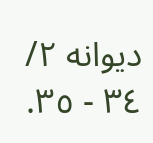ديوانه ٢/ ٣٤ - ٣٥.